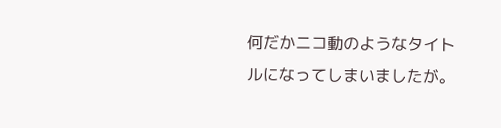何だかニコ動のようなタイトルになってしまいましたが。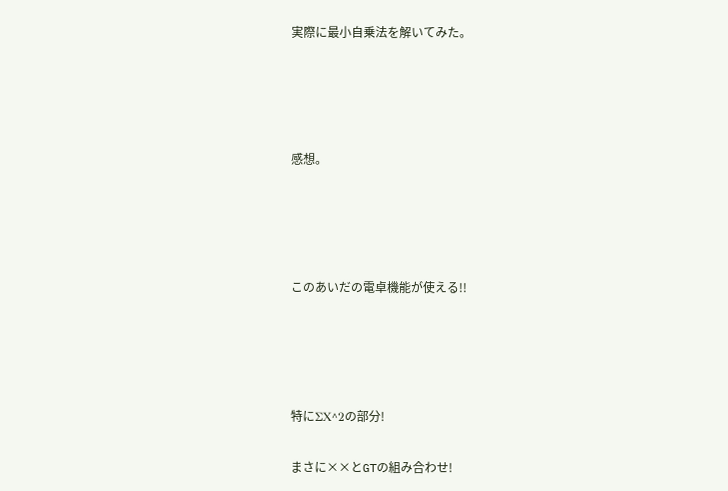実際に最小自乗法を解いてみた。




感想。




このあいだの電卓機能が使える!!




特にΣX^2の部分!

まさに××とGTの組み合わせ!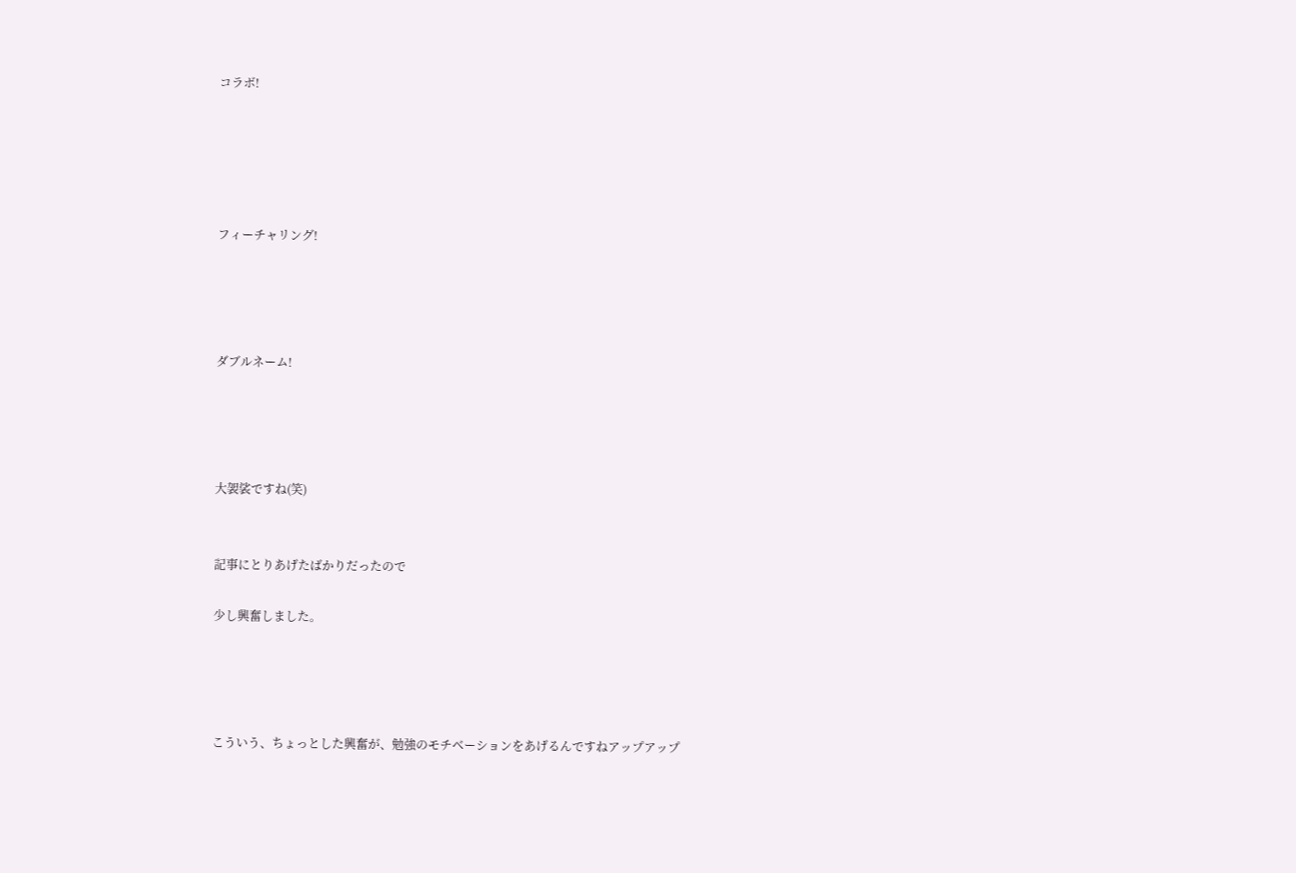コラボ!





フィーチャリング!




ダブルネーム!




大袈裟ですね(笑)


記事にとりあげたばかりだったので

少し興奮しました。




こういう、ちょっとした興奮が、勉強のモチベーションをあげるんですねアップアップ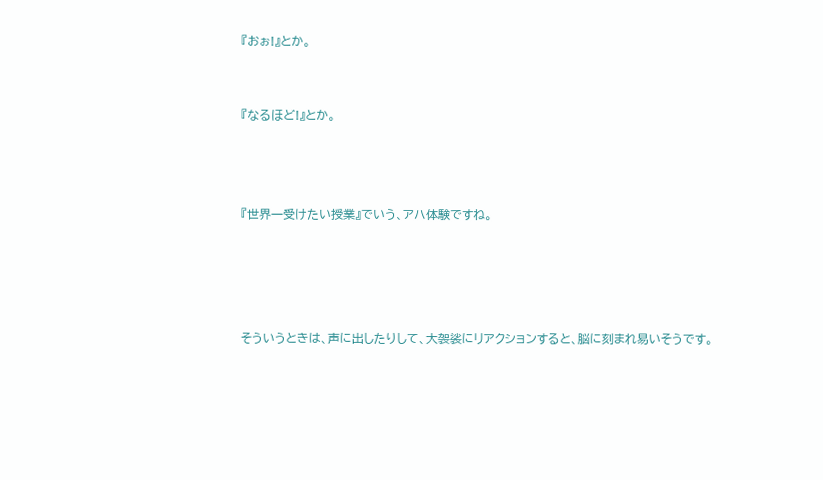『おぉ!』とか。


『なるほど!』とか。



『世界一受けたい授業』でいう、アハ体験ですね。




そういうときは、声に出したりして、大袈裟にリアクションすると、脳に刻まれ易いそうです。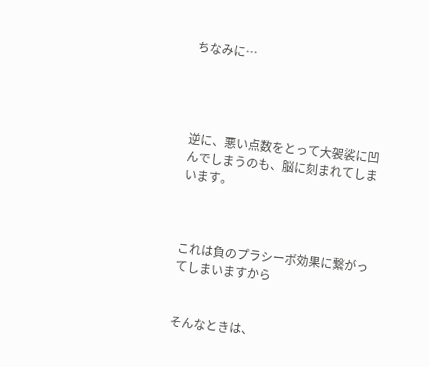ちなみに…




逆に、悪い点数をとって大袈裟に凹んでしまうのも、脳に刻まれてしまいます。



これは負のプラシーボ効果に繋がってしまいますから


そんなときは、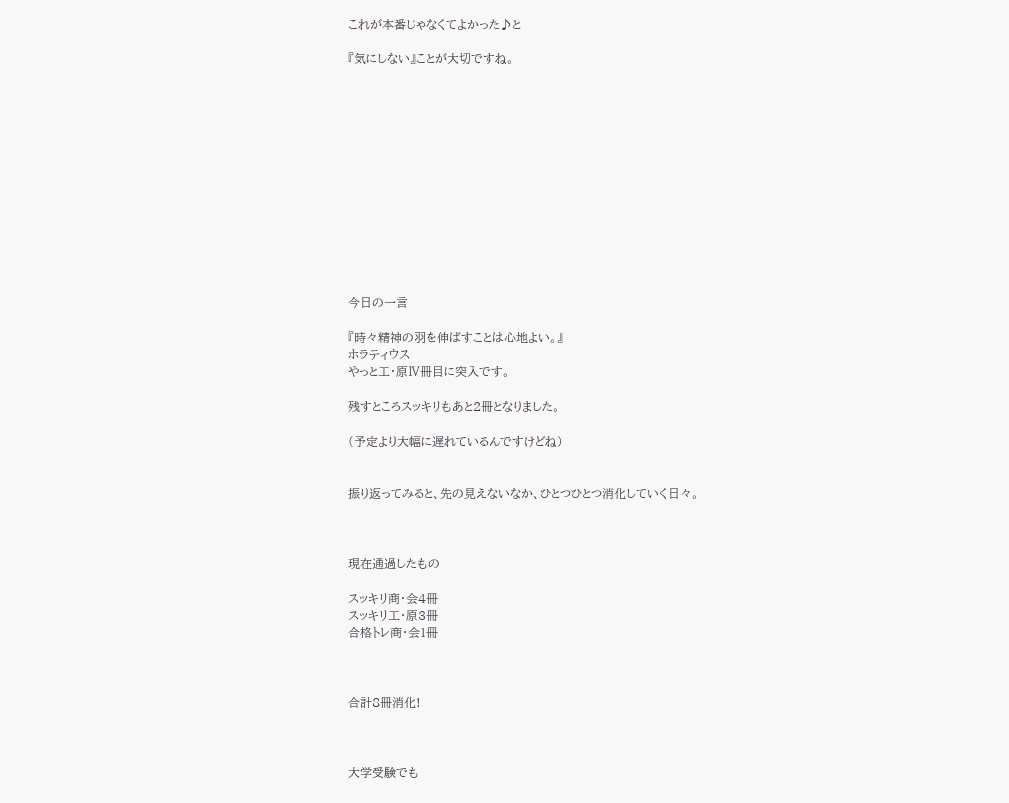これが本番じゃなくてよかった♪と

『気にしない』ことが大切ですね。













今日の一言

『時々精神の羽を伸ばすことは心地よい。』
ホラティウス
やっと工・原Ⅳ冊目に突入です。

残すところスッキリもあと2冊となりました。

(予定より大幅に遅れているんですけどね)


振り返ってみると、先の見えないなか、ひとつひとつ消化していく日々。



現在通過したもの

スッキリ商・会4冊
スッキリ工・原3冊
合格トレ商・会1冊



合計8冊消化!



大学受験でも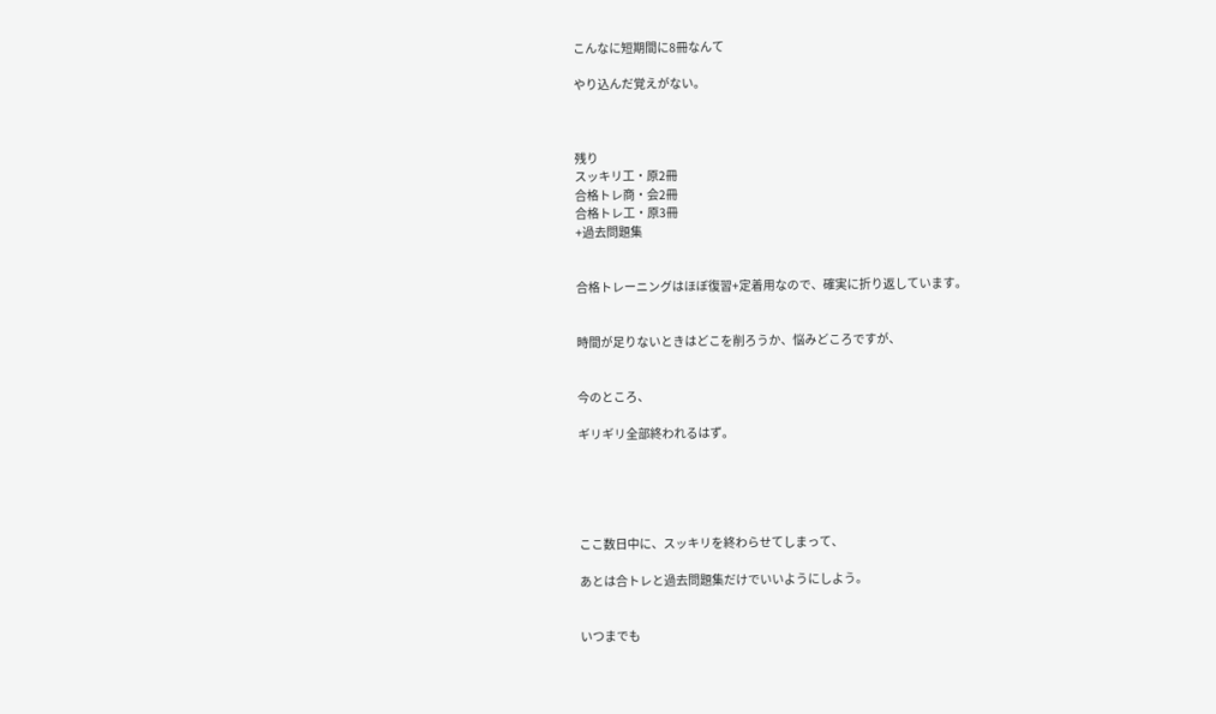こんなに短期間に8冊なんて

やり込んだ覚えがない。



残り
スッキリ工・原2冊
合格トレ商・会2冊
合格トレ工・原3冊
+過去問題集


合格トレーニングはほぼ復習+定着用なので、確実に折り返しています。


時間が足りないときはどこを削ろうか、悩みどころですが、


今のところ、

ギリギリ全部終われるはず。





ここ数日中に、スッキリを終わらせてしまって、

あとは合トレと過去問題集だけでいいようにしよう。


いつまでも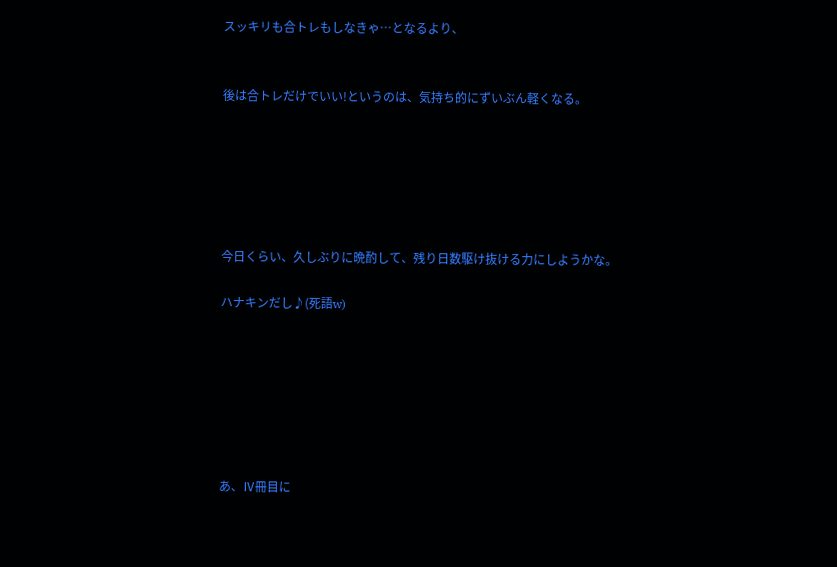スッキリも合トレもしなきゃ…となるより、


後は合トレだけでいい!というのは、気持ち的にずいぶん軽くなる。






今日くらい、久しぶりに晩酌して、残り日数駆け抜ける力にしようかな。

ハナキンだし♪(死語w)







あ、Ⅳ冊目に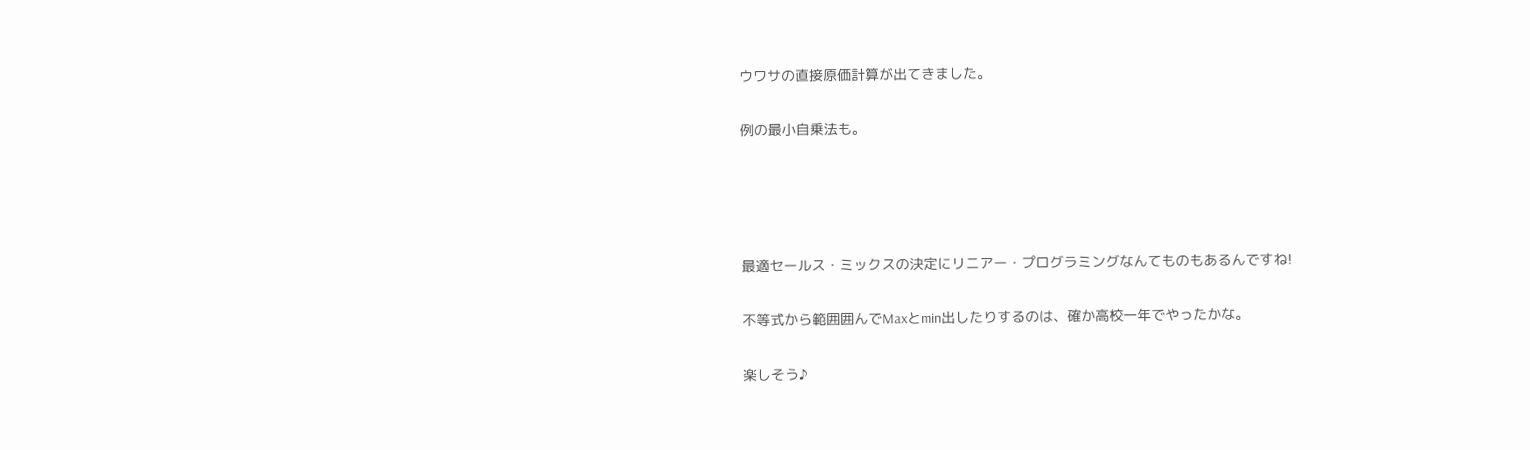ウワサの直接原価計算が出てきました。

例の最小自乗法も。




最適セールス・ミックスの決定にリニアー・プログラミングなんてものもあるんですね!

不等式から範囲囲んでMaxとmin出したりするのは、確か高校一年でやったかな。

楽しそう♪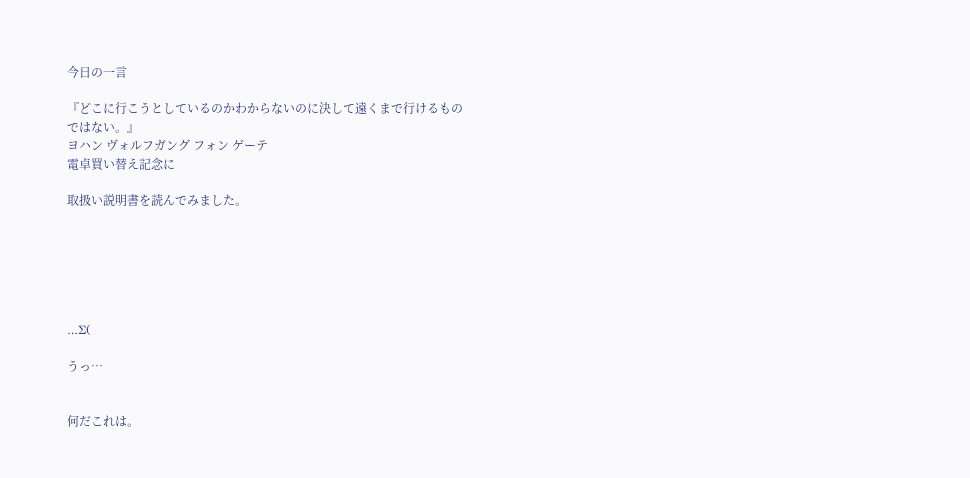今日の一言

『どこに行こうとしているのかわからないのに決して遠くまで行けるものではない。』
ヨハン ヴォルフガング フォン ゲーテ
電卓買い替え記念に

取扱い説明書を読んでみました。






…Σ(

うっ…


何だこれは。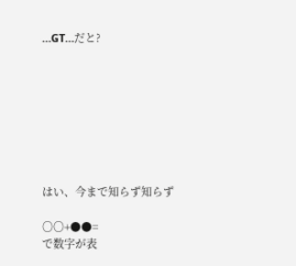…GT…だと?








はい、今まで知らず知らず

○○+●●=
で数字が表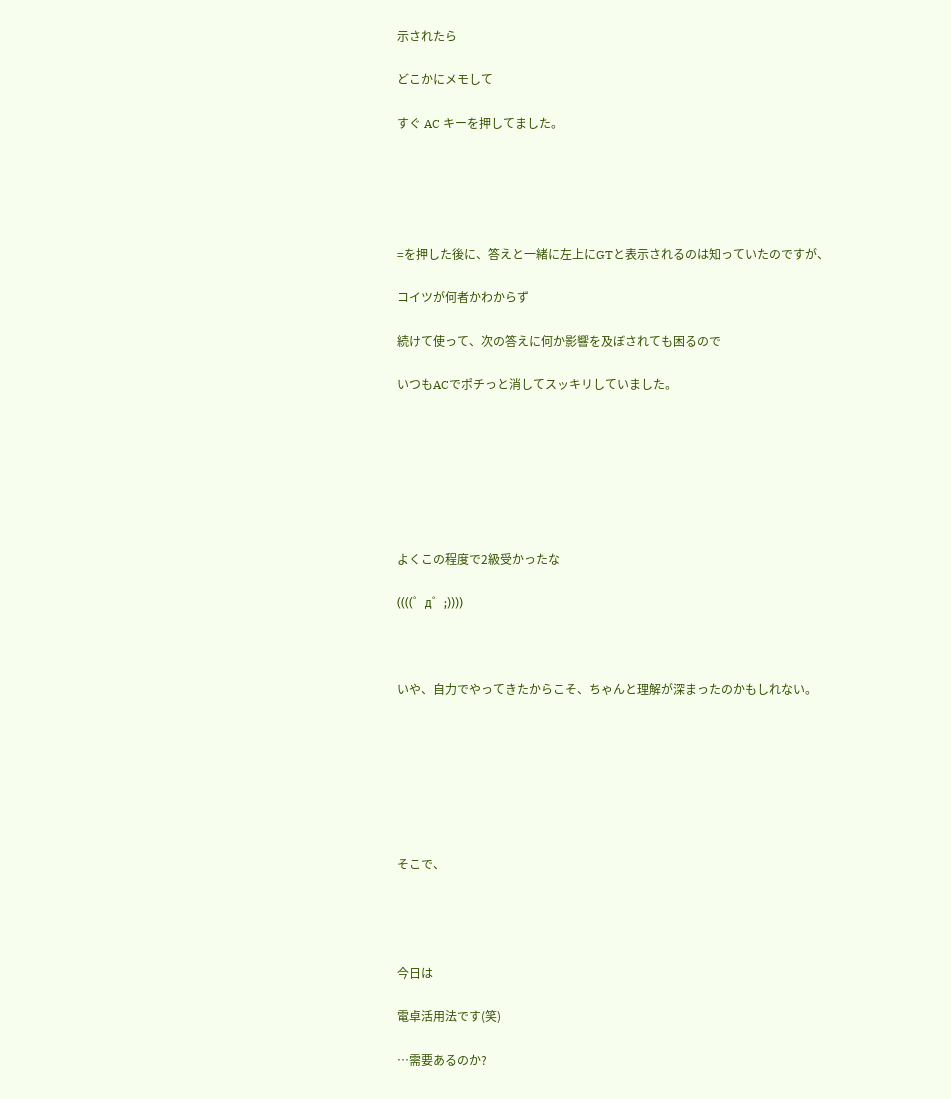示されたら

どこかにメモして

すぐ AC キーを押してました。





=を押した後に、答えと一緒に左上にGTと表示されるのは知っていたのですが、

コイツが何者かわからず

続けて使って、次の答えに何か影響を及ぼされても困るので

いつもACでポチっと消してスッキリしていました。







よくこの程度で2級受かったな

((((゜д゜;))))



いや、自力でやってきたからこそ、ちゃんと理解が深まったのかもしれない。







そこで、




今日は

電卓活用法です(笑)

…需要あるのか?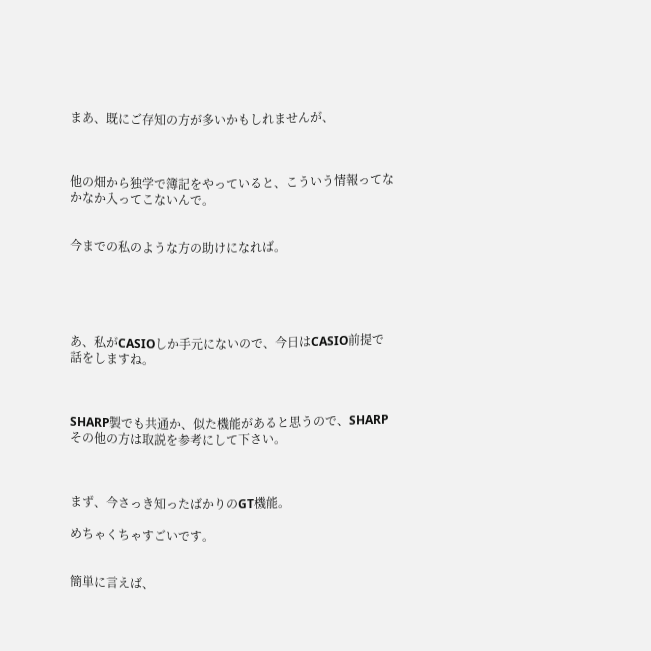まあ、既にご存知の方が多いかもしれませんが、



他の畑から独学で簿記をやっていると、こういう情報ってなかなか入ってこないんで。


今までの私のような方の助けになれば。





あ、私がCASIOしか手元にないので、今日はCASIO前提で話をしますね。



SHARP製でも共通か、似た機能があると思うので、SHARPその他の方は取説を参考にして下さい。



まず、今さっき知ったばかりのGT機能。

めちゃくちゃすごいです。


簡単に言えば、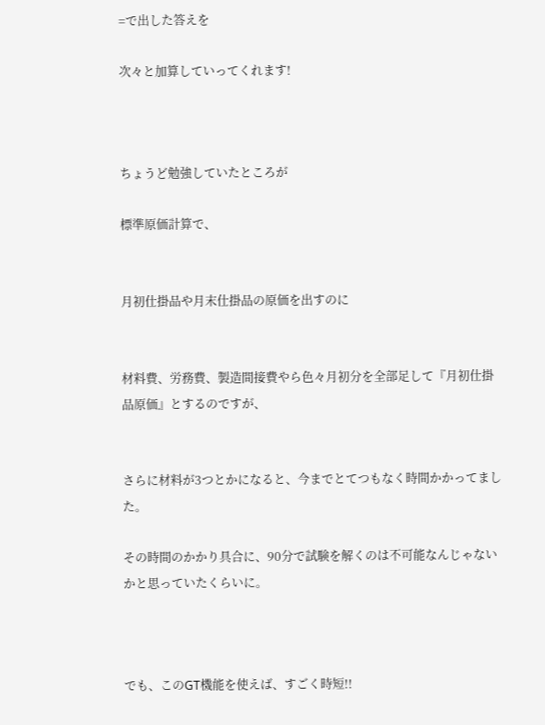=で出した答えを

次々と加算していってくれます!



ちょうど勉強していたところが

標準原価計算で、


月初仕掛品や月末仕掛品の原価を出すのに


材料費、労務費、製造間接費やら色々月初分を全部足して『月初仕掛品原価』とするのですが、


さらに材料が3つとかになると、今までとてつもなく時間かかってました。

その時間のかかり具合に、90分で試験を解くのは不可能なんじゃないかと思っていたくらいに。



でも、このGT機能を使えば、すごく時短!!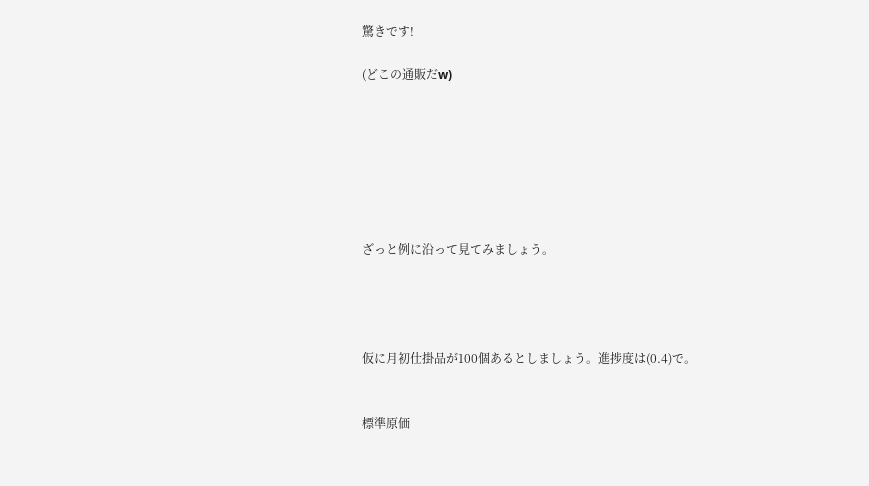驚きです!

(どこの通販だw)







ざっと例に沿って見てみましょう。




仮に月初仕掛品が100個あるとしましょう。進捗度は(0.4)で。


標準原価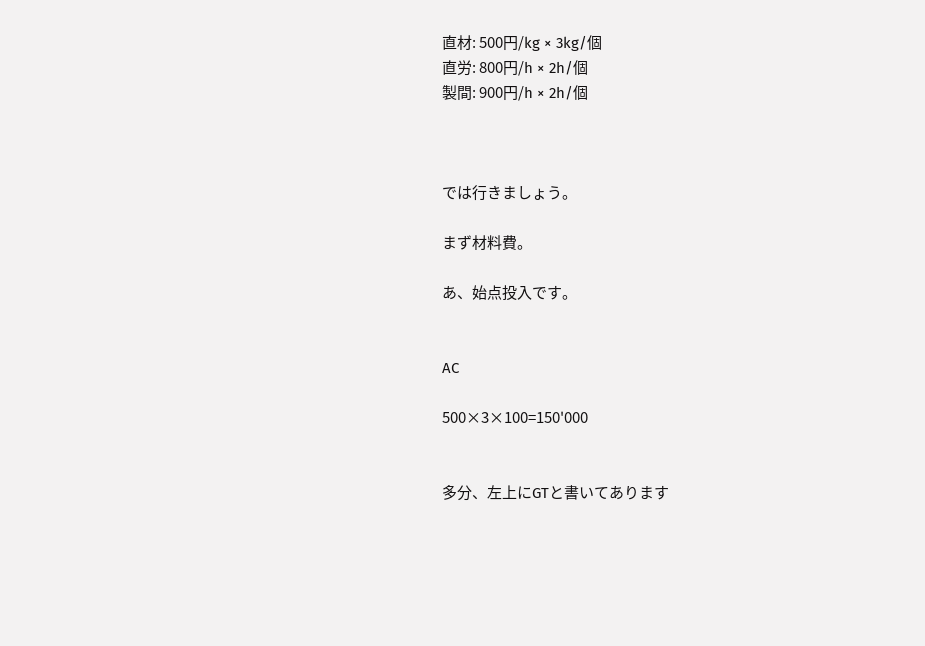直材: 500円/kg × 3kg/個
直労: 800円/h × 2h/個
製間: 900円/h × 2h/個



では行きましょう。

まず材料費。

あ、始点投入です。


AC

500×3×100=150'000


多分、左上にGTと書いてあります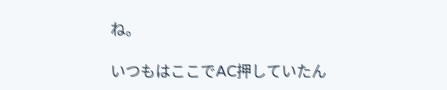ね。

いつもはここでAC押していたん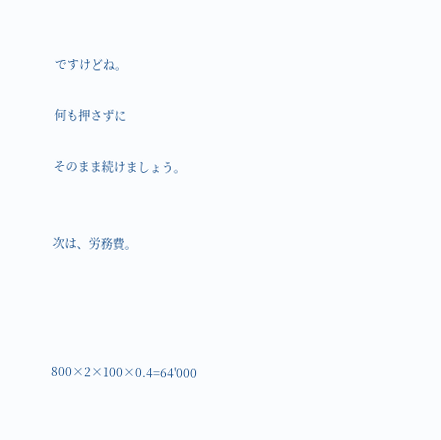ですけどね。

何も押さずに

そのまま続けましょう。


次は、労務費。




800×2×100×0.4=64'000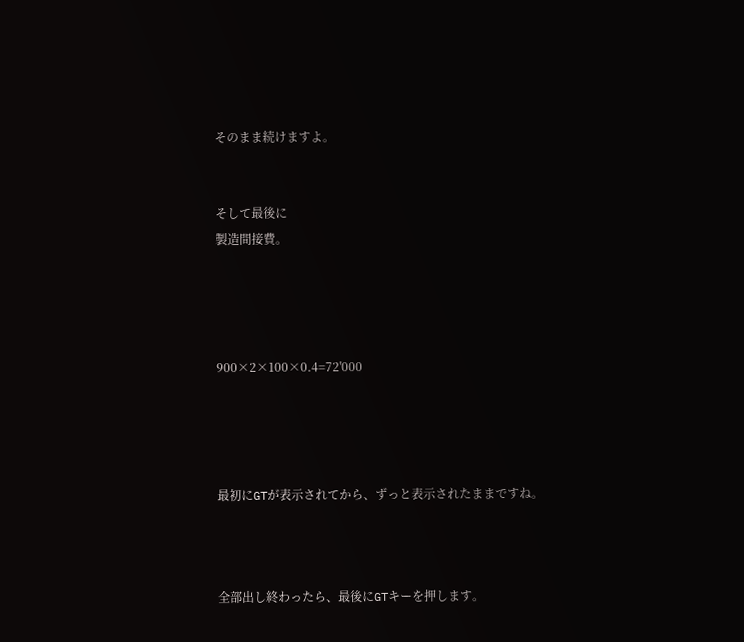そのまま続けますよ。


そして最後に
製造間接費。




900×2×100×0.4=72'000




最初にGTが表示されてから、ずっと表示されたままですね。



全部出し終わったら、最後にGTキーを押します。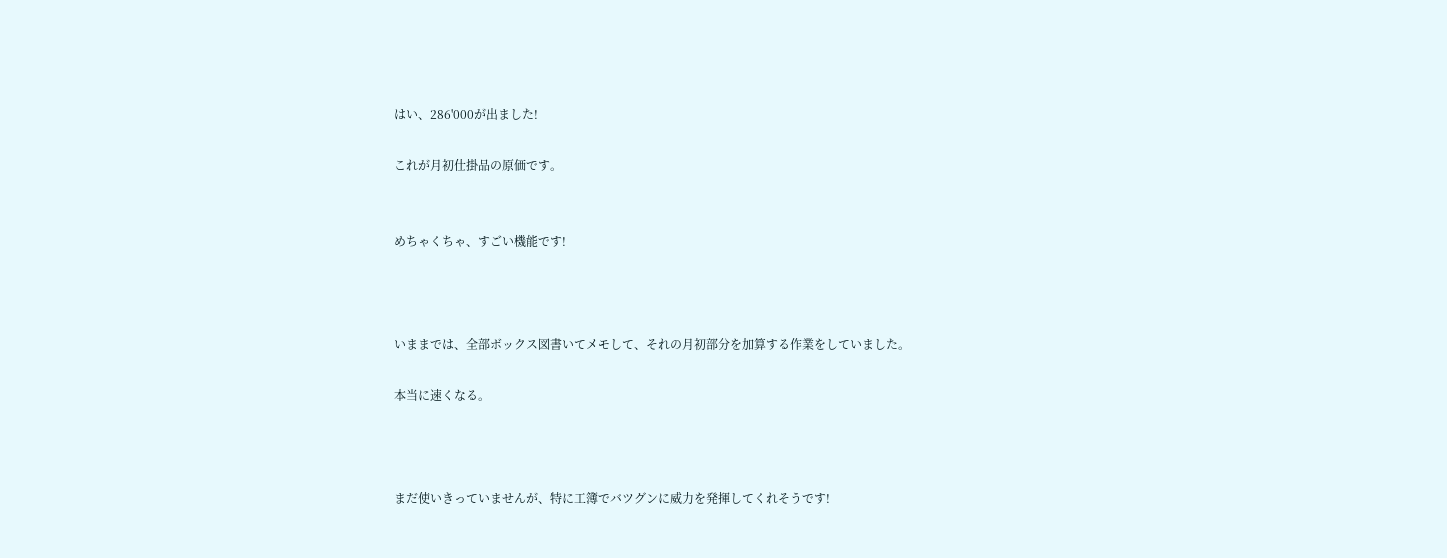はい、286'000が出ました!

これが月初仕掛品の原価です。


めちゃくちゃ、すごい機能です!



いままでは、全部ボックス図書いてメモして、それの月初部分を加算する作業をしていました。

本当に速くなる。



まだ使いきっていませんが、特に工簿でバツグンに威力を発揮してくれそうです!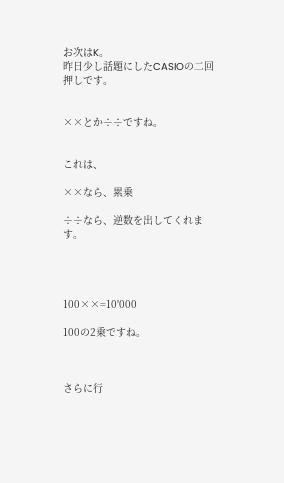お次はK。
昨日少し話題にしたCASIOの二回押しです。


××とか÷÷ですね。


これは、

××なら、累乗

÷÷なら、逆数を出してくれます。




100××=10'000

100の2乗ですね。



さらに行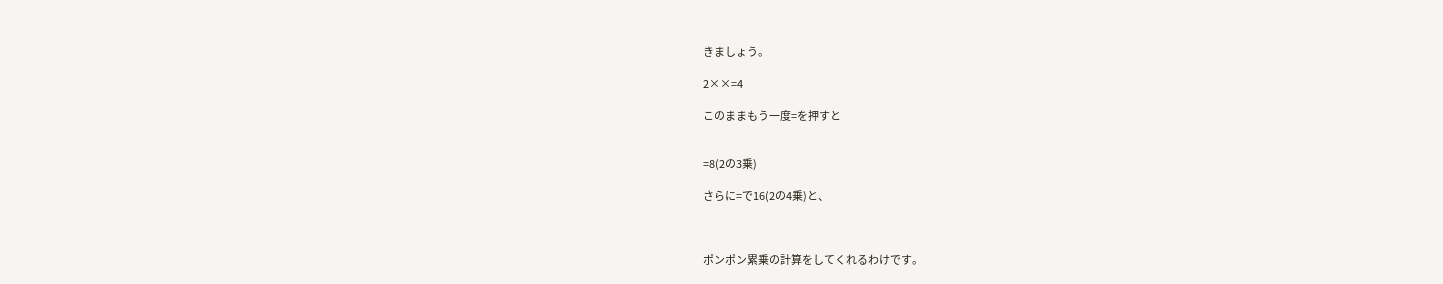きましょう。

2××=4

このままもう一度=を押すと


=8(2の3乗)

さらに=で16(2の4乗)と、



ポンポン累乗の計算をしてくれるわけです。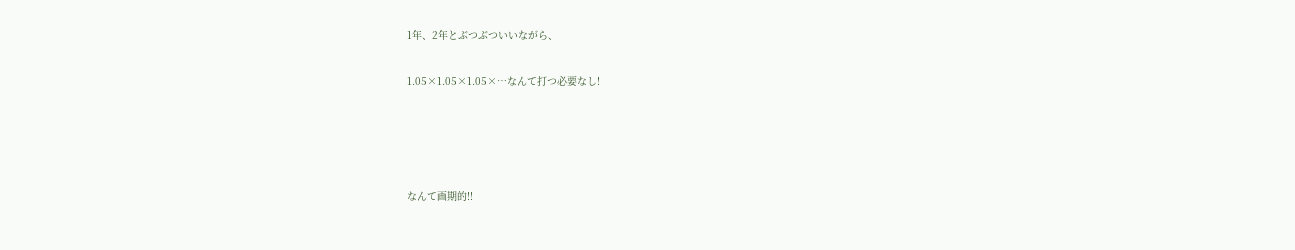1年、2年とぶつぶついいながら、

1.05×1.05×1.05×…なんて打つ必要なし!




なんて画期的!!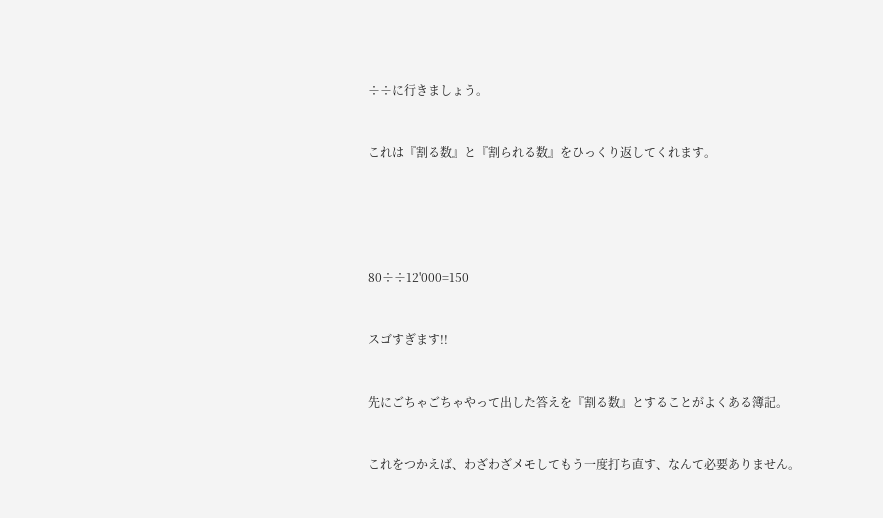÷÷に行きましょう。


これは『割る数』と『割られる数』をひっくり返してくれます。





80÷÷12'000=150


スゴすぎます!!


先にごちゃごちゃやって出した答えを『割る数』とすることがよくある簿記。


これをつかえば、わざわざメモしてもう一度打ち直す、なんて必要ありません。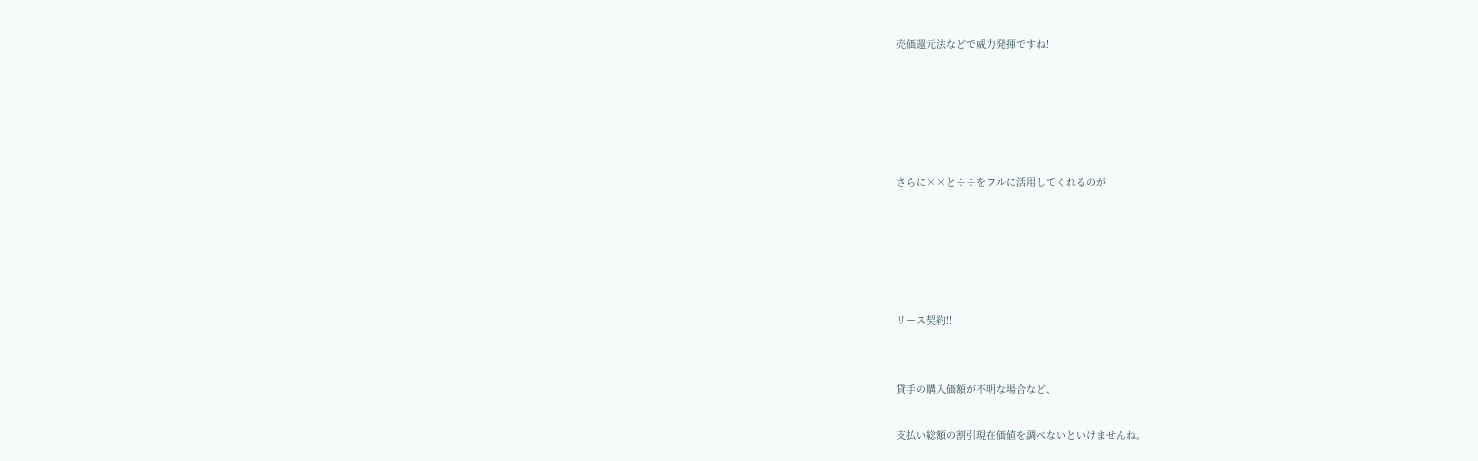売価還元法などで威力発揮ですね!





さらに××と÷÷をフルに活用してくれるのが





リース契約!!


貸手の購入価額が不明な場合など、

支払い総額の割引現在価値を調べないといけませんね。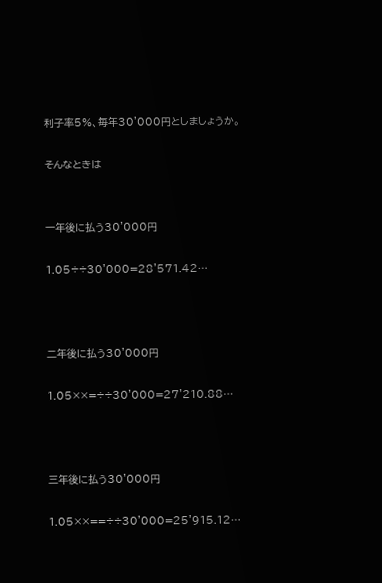利子率5%、毎年30'000円としましょうか。

そんなときは


一年後に払う30'000円

1.05÷÷30'000=28'571.42…



二年後に払う30'000円

1.05××=÷÷30'000=27'210.88…



三年後に払う30'000円

1.05××==÷÷30'000=25'915.12…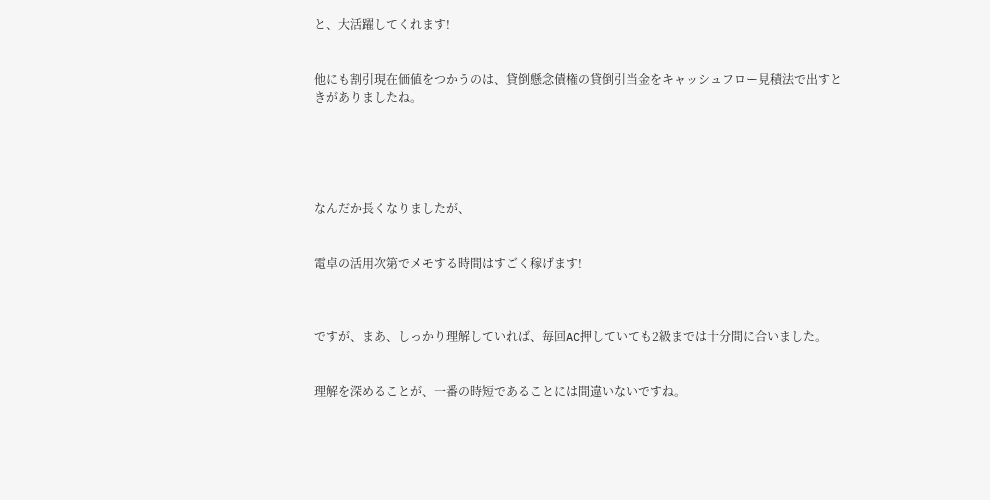と、大活躍してくれます!


他にも割引現在価値をつかうのは、貸倒懸念債権の貸倒引当金をキャッシュフロー見積法で出すときがありましたね。





なんだか長くなりましたが、


電卓の活用次第でメモする時間はすごく稼げます!



ですが、まあ、しっかり理解していれば、毎回AC押していても2級までは十分間に合いました。


理解を深めることが、一番の時短であることには間違いないですね。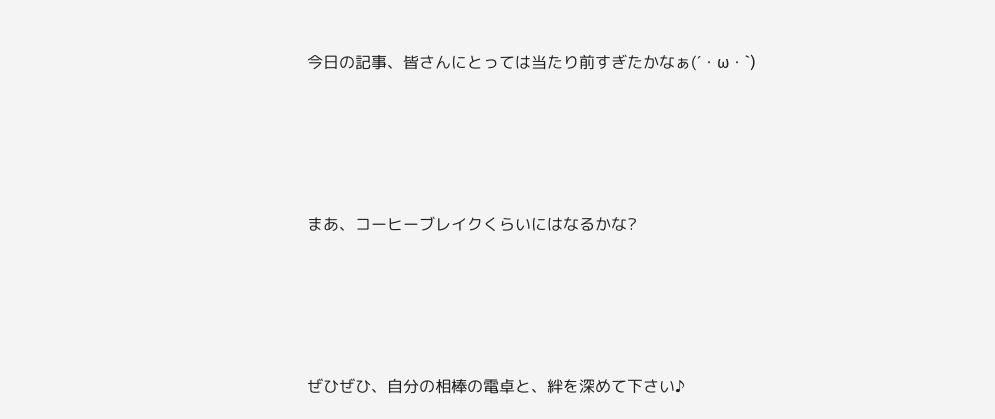今日の記事、皆さんにとっては当たり前すぎたかなぁ(´・ω・`)





まあ、コーヒーブレイクくらいにはなるかな?





ぜひぜひ、自分の相棒の電卓と、絆を深めて下さい♪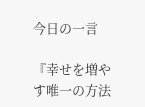今日の一言

『幸せを増やす唯一の方法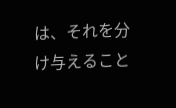は、それを分け与えること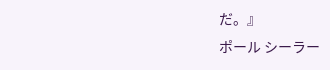だ。』
ポール シーラー